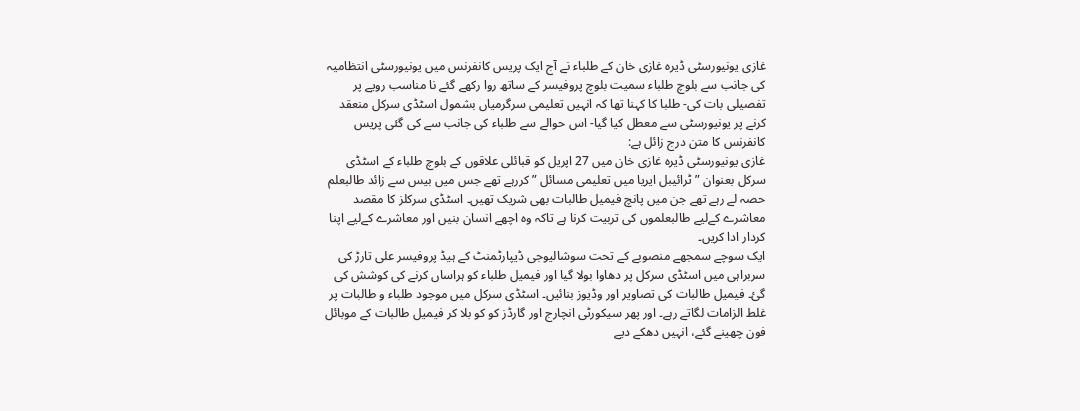غازی یونیورسٹی ڈیرہ غازی خان کے طلباء نے آج ایک پریس کانفرنس میں یونیورسٹی انتظامیہ کی جانب سے بلوچ طلباء سمیت بلوچ پروفیسر کے ساتھ روا رکھے گئے نا مناسب رویے پر تفصیلی بات کی- طلبا کا کہنا تھا کہ انہیں تعلیمی سرگرمیاں بشمول اسٹڈی سرکل منعقد کرنے پر یونیورسٹی سے معطل کیا گیا- اس حوالے سے طلباء کی جانب سے کی گئی پریس کانفرنس کا متن درج زائل ہے:
غازی یونیورسٹی ڈیرہ غازی خان میں 27 اپریل کو قبائلی علاقوں کے بلوچ طلباء کے اسٹڈی سرکل بعنوان ” ٹرائیبل ایریا میں تعلیمی مسائل ” کررہے تھے جس میں بیس سے زائد طالبعلم حصہ لے رہے تھے جن میں پانچ فیمیل طالبات بھی شریک تھیں۔ اسٹڈی سرکلز کا مقصد معاشرے کےلیے طالبعلموں کی تربیت کرنا ہے تاکہ وہ اچھے انسان بنیں اور معاشرے کےلیے اپنا کردار ادا کریں۔
ایک سوچے سمجھے منصوبے کے تحت سوشالیوجی ڈیپارٹمنٹ کے ہیڈ پروفیسر علی تارڑ کی سربراہی میں اسٹڈی سرکل پر دھاوا بولا گیا اور فیمیل طلباء کو ہراساں کرنے کی کوشش کی گئ۔ فیمیل طالبات کی تصاویر اور وڈیوز بنائیں۔ اسٹڈی سرکل میں موجود طلباء و طالبات پر غلط الزامات لگاتے رہے۔ اور پھر سیکورٹی انچارج اور گارڈز کو کو بلا کر فیمیل طالبات کے موبائل فون چھینے گئے، انہیں دھکے دیے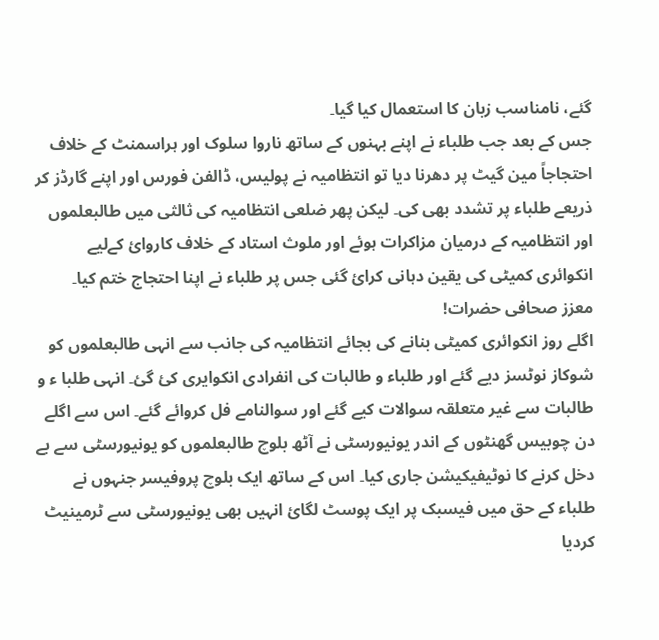گئے، نامناسب زبان کا استعمال کیا گیا۔
جس کے بعد جب طلباء نے اپنے بہنوں کے ساتھ ناروا سلوک اور ہراسمنٹ کے خلاف احتجاجاً مین گیٹ پر دھرنا دیا تو انتظامیہ نے پولیس، ڈالفن فورس اور اپنے گارڈز کر ذریعے طلباء پر تشدد بھی کی۔ لیکن پھر ضلعی انتظامیہ کی ثالثی میں طالبعلموں اور انتظامیہ کے درمیان مزاکرات ہوئے اور ملوث استاد کے خلاف کاروائ کےلیے انکوائری کمیٹی کی یقین دہانی کرائ گئی جس پر طلباء نے اپنا احتجاج ختم کیا۔
معزز صحافی حضرات!
اگلے روز انکوائری کمیٹی بنانے کی بجائے انتظامیہ کی جانب سے انہی طالبعلموں کو شوکاز نوٹسز دیے گئے اور طلباء و طالبات کی انفرادی انکوایری کئ گئ۔ انہی طلبا ء و طالبات سے غیر متعلقہ سوالات کیے گئے اور سوالنامے فل کروائے گئے۔ اس سے اگلے دن چوبیس گھنٹوں کے اندر یونیورسٹی نے آٹھ بلوچ طالبعلموں کو یونیورسٹی سے بے دخل کرنے کا نوٹیفیکیشن جاری کیا۔ اس کے ساتھ ایک بلوچ پروفیسر جنہوں نے طلباء کے حق میں فیسبک پر ایک پوسٹ لگائ انہیں بھی یونیورسٹی سے ٹرمینیٹ کردیا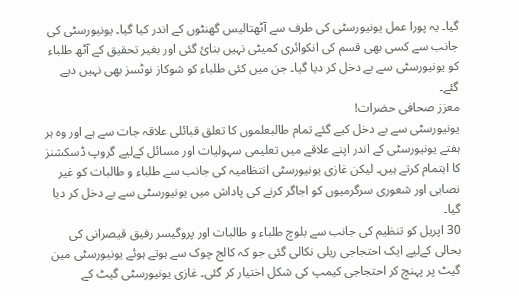گیا۔ یہ پورا عمل یونیورسٹی کی طرف سے آٹھتالیس گھنٹوں کے اندر کیا گیا۔ یونیورسٹی کی جانب سے کسی بھی قسم کی انکوائری کمیٹی نہیں بنائ گئی اور بغیر تحقیق کے آٹھ طلباء کو یونیورسٹی سے بے دخل کر دیا گیا۔ جن میں کئی طلباء کو شوکاز نوٹسز بھی نہیں دیے گئے۔
معزز صحافی حضرات!
یونیورسٹی سے بے دخل کیے گئے تمام طالبعلموں کا تعلق قبائلی علاقہ جات سے ہے اور وہ ہر ہفتے یونیورسٹی کے اندر اپنے علاقے میں تعلیمی سہولیات اور مسائل کےلیے گروپ ڈسکشنز کا اہتمام کرتے ہیں۔ لیکن غازی یونیورسٹی انتظامیہ کی جانب سے طلباء و طالبات کو غیر نصابی اور شعوری سرگرمیوں کو اجاگر کرنے کی پاداش میں یونیورسٹی سے بے دخل کر دیا گیا۔
30 اپریل کو تنظیم کی جانب سے بلوچ طلباء و طالبات اور پروگیسر رفیق قیصرانی کی بحالی کےلیے ایک احتجاجی ریلی نکالی گئی جو کہ کالج چوک سے ہوتے ہوئے یونیورسٹی مین گیٹ پر پہنچ کر احتجاجی کیمپ کی شکل اختیار کر گئی۔ غازی یونیورسٹی گیٹ کے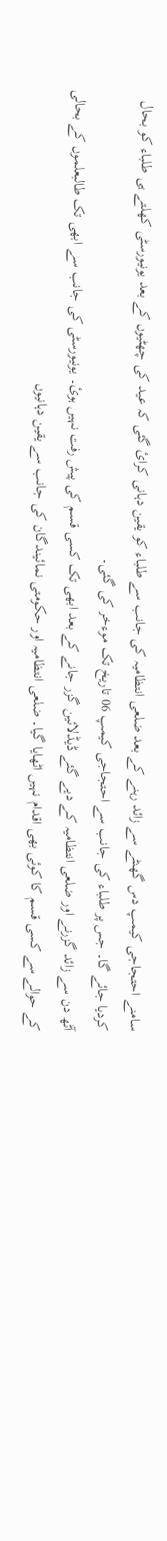سامنے احتجاجی کیمپ دس گھنٹے سے زائد رہنے کے بعد ضلعی انتظامیہ کی جانب سے طلباء کو یقین دہانی کرائ گئی کہ عید کی چھٹیوں کے بعد یونیورسٹی کھلتے ہی طلباء کو بحال کردیا جائے گا۔ جس پر طلباء کی جانب سے احتجاجی کیمپ 06 تاریخ تک موءخر کی گئی۔
آٹھ دن سے زائد گزرنے اور ضلعی انتظامیہ کے دیے گئے ڈیڈلائین گزر جانے کے بعد ابھی تک کسی قسم کی پیش رفت نہیں ہوئ۔ یونیورسٹی کی جانب سے ابھی تک طالبعلموں کے بحالی کے حوالے سے کسی قسم کا کوئی بھی اقدام نہیں اٹھایا گیا۔ ضلعی انتظامیہ اور حکومتی نمائیندگان کی جانب سے یقین دہانیوں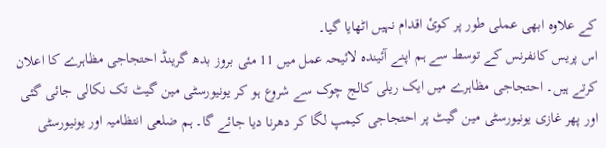کے علاوہ ابھی عملی طور پر کوئ اقدام نہیں اٹھایا گیا۔
اس پریس کانفرنس کے توسط سے ہم اپنے آئیندہ لائیحہ عمل میں 11 مئی بروز بدھ گرینڈ احتجاجی مظاہرے کا اعلان کرتے ہیں۔ احتجاجی مظاہرے میں ایک ریلی کالج چوک سے شروع ہو کر یونیورسٹی مین گیٹ تک نکالی جائی گئی اور پھر غازی یونیورسٹی مین گیٹ پر احتجاجی کیمپ لگا کر دھرنا دیا جائے گا۔ ہم ضلعی انتظامیہ اور یونیورسٹی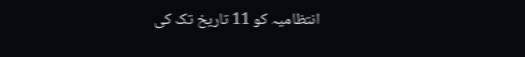انتظامیہ کو 11 تاریخ تک کی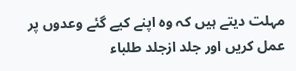مہلت دیتے ہیں کہ وہ اپنے کیے گئے وعدوں پر عمل کریں اور جلد ازجلد طلباء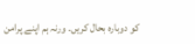کو دوبارہ بحال کریں۔ ورنہ ہم اپنے پرامن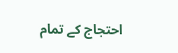احتجاج کے تمام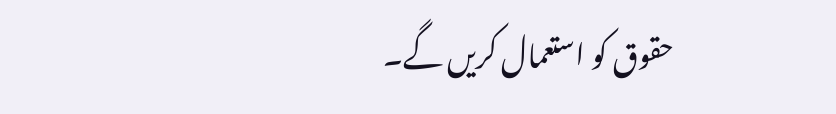حقوق کو استعمال کریں گے۔